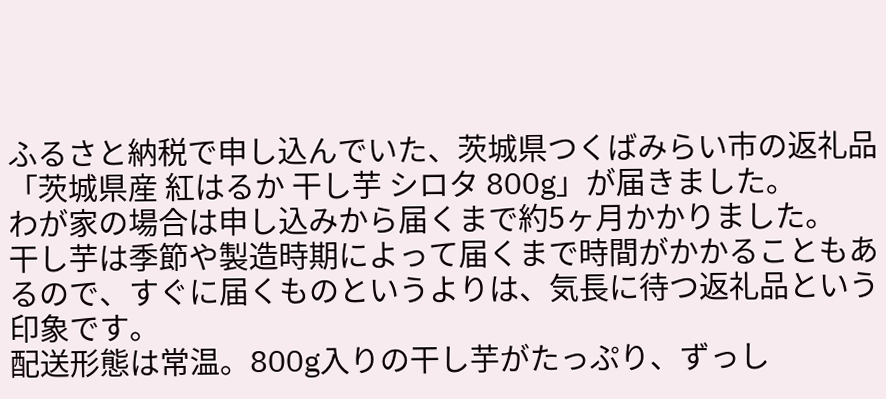ふるさと納税で申し込んでいた、茨城県つくばみらい市の返礼品「茨城県産 紅はるか 干し芋 シロタ 800g」が届きました。
わが家の場合は申し込みから届くまで約5ヶ月かかりました。
干し芋は季節や製造時期によって届くまで時間がかかることもあるので、すぐに届くものというよりは、気長に待つ返礼品という印象です。
配送形態は常温。800g入りの干し芋がたっぷり、ずっし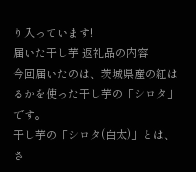り入っています!
届いた干し芋 返礼品の内容
今回届いたのは、茨城県産の紅はるかを使った干し芋の「シロタ」です。
干し芋の「シロタ(白太)」とは、さ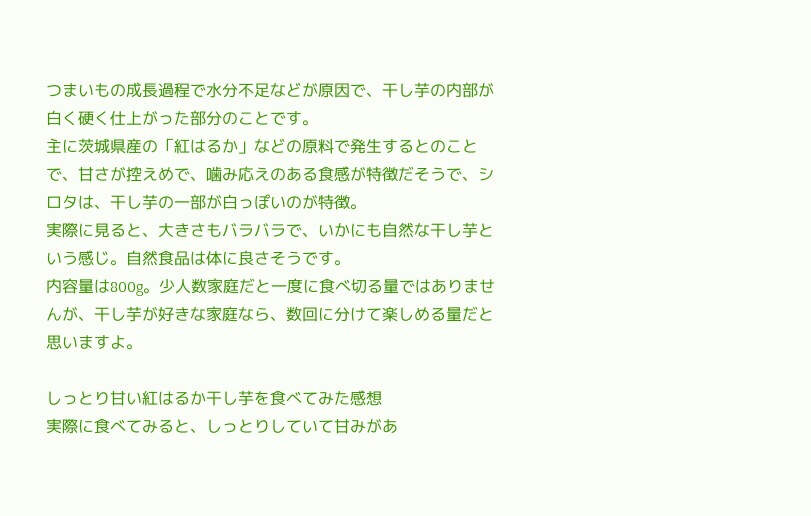つまいもの成長過程で水分不足などが原因で、干し芋の内部が白く硬く仕上がった部分のことです。
主に茨城県産の「紅はるか」などの原料で発生するとのことで、甘さが控えめで、噛み応えのある食感が特徴だそうで、シロタは、干し芋の一部が白っぽいのが特徴。
実際に見ると、大きさもバラバラで、いかにも自然な干し芋という感じ。自然食品は体に良さそうです。
内容量は800g。少人数家庭だと一度に食べ切る量ではありませんが、干し芋が好きな家庭なら、数回に分けて楽しめる量だと思いますよ。

しっとり甘い紅はるか干し芋を食べてみた感想
実際に食べてみると、しっとりしていて甘みがあ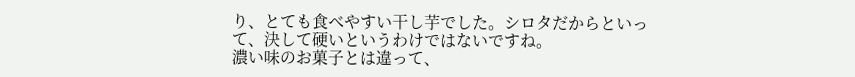り、とても食べやすい干し芋でした。シロタだからといって、決して硬いというわけではないですね。
濃い味のお菓子とは違って、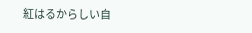紅はるからしい自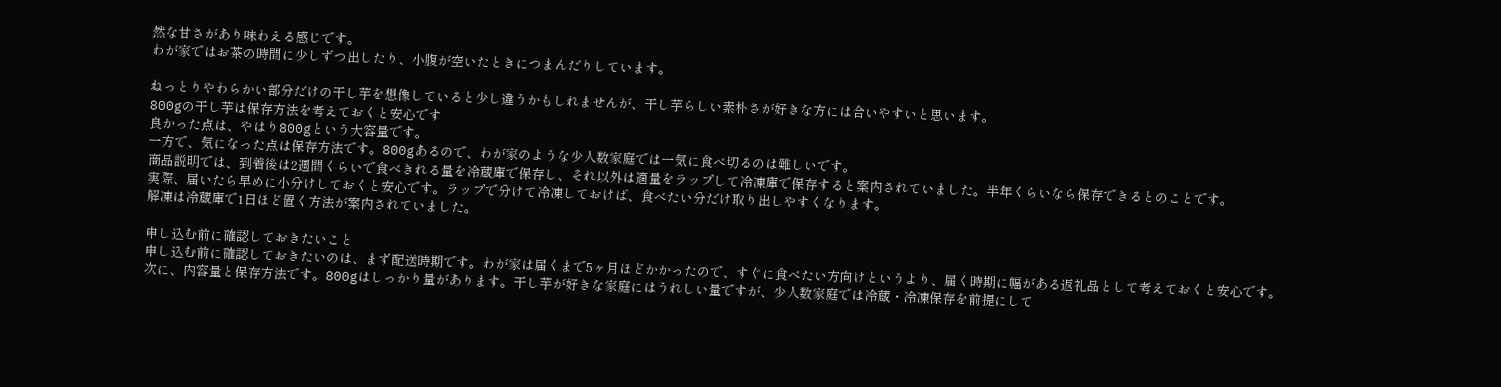然な甘さがあり味わえる感じです。
わが家ではお茶の時間に少しずつ出したり、小腹が空いたときにつまんだりしています。

ねっとりやわらかい部分だけの干し芋を想像していると少し違うかもしれませんが、干し芋らしい素朴さが好きな方には合いやすいと思います。
800gの干し芋は保存方法を考えておくと安心です
良かった点は、やはり800gという大容量です。
一方で、気になった点は保存方法です。800gあるので、わが家のような少人数家庭では一気に食べ切るのは難しいです。
商品説明では、到着後は2週間くらいで食べきれる量を冷蔵庫で保存し、それ以外は適量をラップして冷凍庫で保存すると案内されていました。半年くらいなら保存できるとのことです。
実際、届いたら早めに小分けしておくと安心です。ラップで分けて冷凍しておけば、食べたい分だけ取り出しやすくなります。
解凍は冷蔵庫で1日ほど置く方法が案内されていました。

申し込む前に確認しておきたいこと
申し込む前に確認しておきたいのは、まず配送時期です。わが家は届くまで5ヶ月ほどかかったので、すぐに食べたい方向けというより、届く時期に幅がある返礼品として考えておくと安心です。
次に、内容量と保存方法です。800gはしっかり量があります。干し芋が好きな家庭にはうれしい量ですが、少人数家庭では冷蔵・冷凍保存を前提にして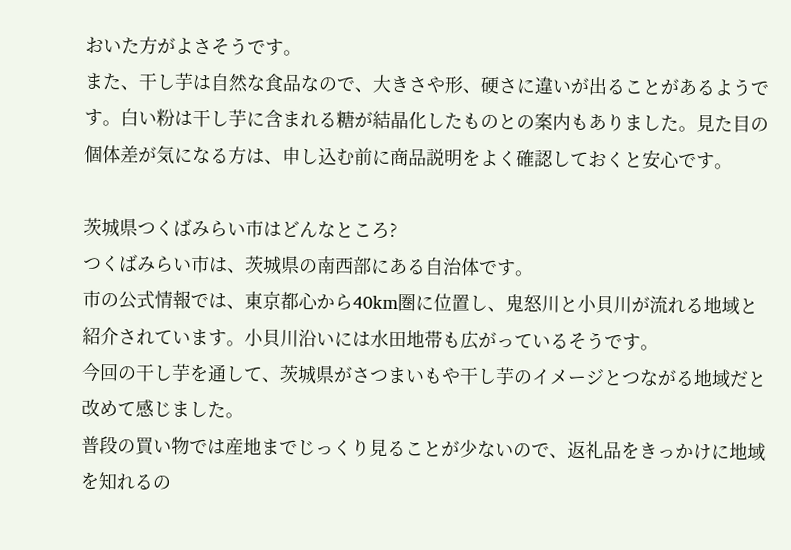おいた方がよさそうです。
また、干し芋は自然な食品なので、大きさや形、硬さに違いが出ることがあるようです。白い粉は干し芋に含まれる糖が結晶化したものとの案内もありました。見た目の個体差が気になる方は、申し込む前に商品説明をよく確認しておくと安心です。

茨城県つくばみらい市はどんなところ?
つくばみらい市は、茨城県の南西部にある自治体です。
市の公式情報では、東京都心から40km圏に位置し、鬼怒川と小貝川が流れる地域と紹介されています。小貝川沿いには水田地帯も広がっているそうです。
今回の干し芋を通して、茨城県がさつまいもや干し芋のイメージとつながる地域だと改めて感じました。
普段の買い物では産地までじっくり見ることが少ないので、返礼品をきっかけに地域を知れるの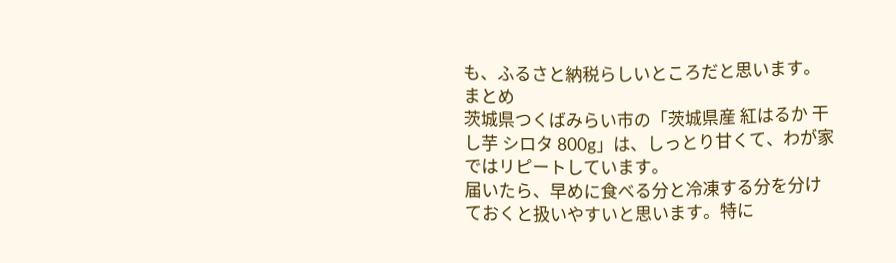も、ふるさと納税らしいところだと思います。
まとめ
茨城県つくばみらい市の「茨城県産 紅はるか 干し芋 シロタ 800g」は、しっとり甘くて、わが家ではリピートしています。
届いたら、早めに食べる分と冷凍する分を分けておくと扱いやすいと思います。特に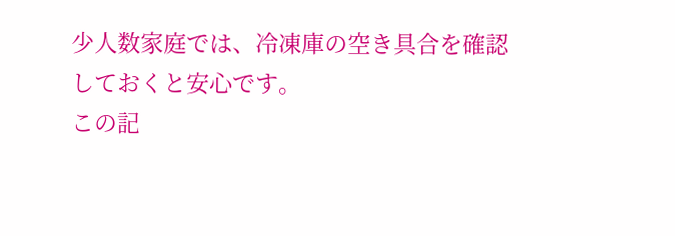少人数家庭では、冷凍庫の空き具合を確認しておくと安心です。
この記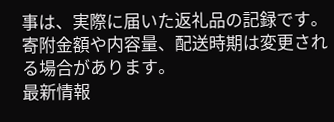事は、実際に届いた返礼品の記録です。寄附金額や内容量、配送時期は変更される場合があります。
最新情報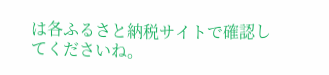は各ふるさと納税サイトで確認してくださいね。